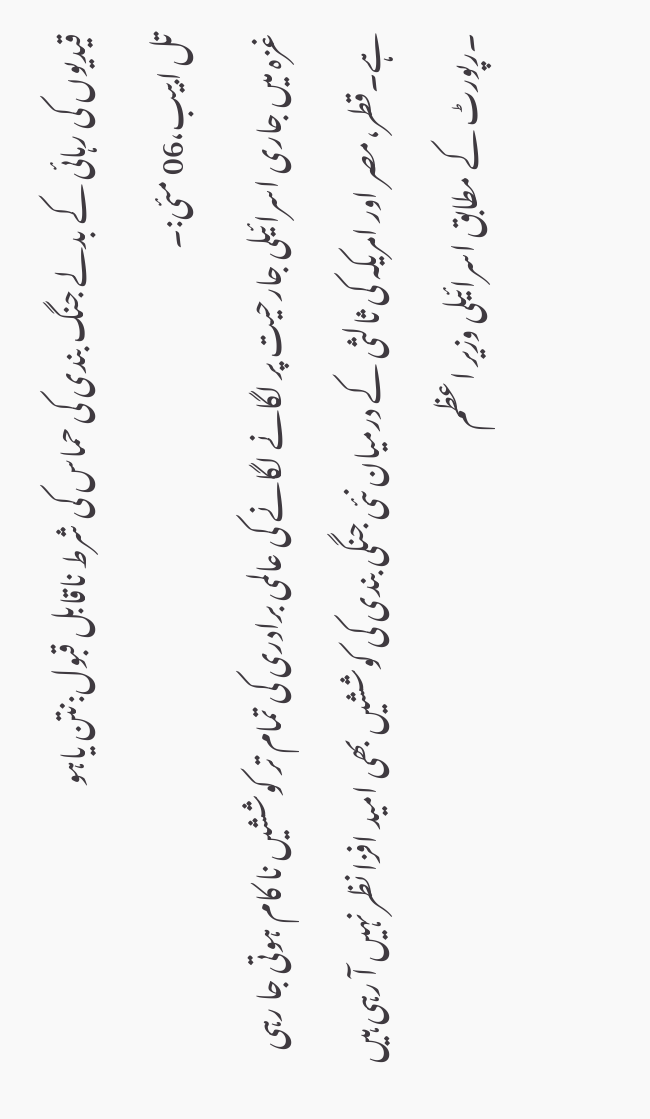قیدیوں کی رہائی کے بدلے جنگ بندی کی حماس کی شرط ناقابل قبول:نتن یاہو
تل ابیب،06 مئی:۔
غزہ میں جاری اسرائیلی جارحیت پر لگانے لگانے کی عالمی برادری کی تمام تر کوششیں نا کام ہوتی جا رہی ہے۔قطر،مصر اور امریکہ کی ثالثی کے درمیان نئی جنگی بندی کی کوششیں بھی امید افزا نظر نہیں آ رہی ہیں ۔رپورٹ کے مطابق اسرائیلی وزیر اعظم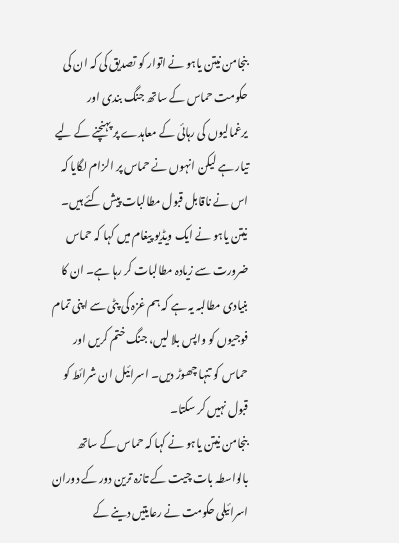بنجامن نیتن یاہو نے اتوار کو تصدیق کی کہ ان کی حکومت حماس کے ساتھ جنگ بندی اور یرغمالیوں کی رہائی کے معاہدے پر پہنچنے کے لیے تیار ہے لیکن انہوں نے حماس پر الزام لگایا کہ اس نے ناقابل قبول مطالبات پیش کئے ہیں۔
نیتن یاہو نے ایک ویڈیو پیغام میں کہا کہ حماس ضرورت سے زیادہ مطالبات کر رہا ہے۔ ان کا بنیادی مطالبہ یہ ہے کہ ہم غزہ کی پٹی سے اپنی تمام فوجیوں کو واپس بلا لیں، جنگ ختم کریں اور حماس کو تنہا چھوڑ دیں۔ اسرائیل ان شرائط کو قبول نہیں کر سکتا۔
بنجامن نیتن یاہو نے کہا کہ حماس کے ساتھ بالواسطہ بات چیت کے تازہ ترین دور کے دوران اسرائیلی حکومت نے رعایتیں دینے کے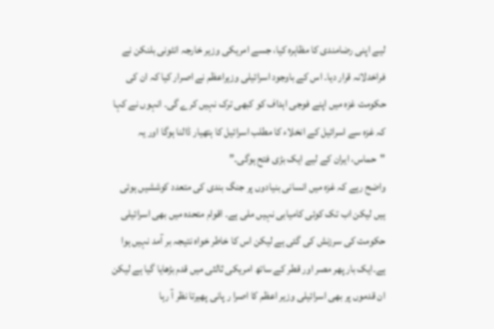لیے اپنی رضامندی کا مظاہرہ کیا، جسے امریکی وزیر خارجہ انٹونی بلنکن نے فراخدلانہ قرار دیا۔ اس کے باوجود اسرائیلی وزیراعظم نے اصرار کیا کہ ان کی حکومت غزہ میں اپنے فوجی اہداف کو کبھی ترک نہیں کرے گی۔ انہوں نے کہا کہ غزہ سے اسرائیل کے انخلاء کا مطلب اسرائیل کا ہتھیار ڈالنا ہوگا اور یہ "حماس، ایران کے لیے ایک بڑی فتح ہوگی۔”
واضح رہے کہ غزہ میں انسانی بنیادوں پر جنگ بندی کی متعدد کوششیں ہوئی ہیں لیکن اب تک کوئی کامیابی نہیں ملی ہے۔ اقوام متحدہ میں بھی اسرائیلی حکومت کی سرزنش کی گئی ہے لیکن اس کا خاطر خواہ نتیجہ بر آمد نہیں ہوا ہے۔ایک بار پھر مصر اور قطر کے ساتھ امریکی ثالثی میں قدم بڑھایا گیا ہے لیکن ان قدموں پر بھی اسرائیلی وزیر اعظم کا اصرا ر پانی پھیرتا نظر آ رہا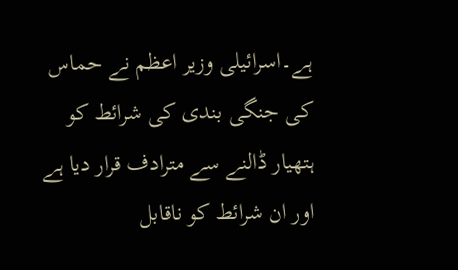ہے۔اسرائیلی وزیر اعظم نے حماس کی جنگی بندی کی شرائط کو ہتھیار ڈالنے سے مترادف قرار دیا ہے اور ان شرائط کو ناقابل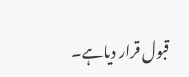قبول قرار دیاہے۔